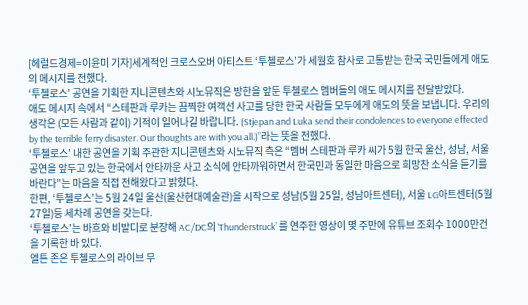[헤럴드경제=이윤미 기자]세계적인 크로스오버 아티스트 ‘투첼로스’가 세월호 참사로 고통받는 한국 국민들에게 애도의 메시지를 전했다.
‘투첼로스’ 공연을 기획한 지니콘텐츠와 시노뮤직은 방한을 앞둔 투첼로스 멤버들의 애도 메시지를 전달받았다.
애도 메시지 속에서 “스테판과 루카는 끔찍한 여객선 사고를 당한 한국 사람들 모두에게 애도의 뜻을 보냅니다. 우리의 생각은 (모든 사람과 같이) 기적이 일어나길 바랍니다. (Stjepan and Luka send their condolences to everyone effected by the terrible ferry disaster. Our thoughts are with you all.)”라는 뜻을 전했다.
‘투첼로스’ 내한 공연을 기획 주관한 지니콘텐츠와 시노뮤직 측은 “멤버 스테판과 루카 씨가 5월 한국 울산, 성남, 서울 공연을 앞두고 있는 한국에서 안타까운 사고 소식에 안타까워하면서 한국민과 동일한 마음으로 희망찬 소식을 듣기를 바란다”는 마음을 직접 전해왔다고 밝혔다.
한편, ‘투첼로스’는 5월 24일 울산(울산현대예술관)을 시작으로 성남(5월 25일, 성남아트센터), 서울 LG아트센터(5월 27일)등 세차례 공연을 갖는다.
‘투첼로스’는 바흐와 비발디로 분장해 AC/DC의 ‘Thunderstruck’ 를 연주한 영상이 몇 주만에 유튜브 조회수 1000만건을 기록한 바 있다.
엘튼 존은 투첼로스의 라이브 무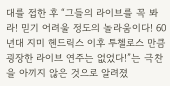대를 접한 후 “그들의 라이브를 꼭 봐라! 믿기 어려울 정도의 놀라움이다! 60년대 지미 헨드릭스 이후 투첼로스 만큼 굉장한 라이브 연주는 없었다!”는 극찬을 아끼지 않은 것으로 알려졌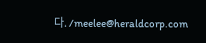다. /meelee@heraldcorp.com